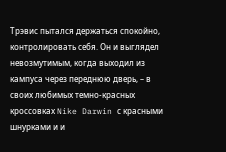Трэвис пытался держаться спокойно, контролировать себя. Он и выглядел невозмутимым, когда выходил из кампуса через переднюю дверь, – в своих любимых темно-красных кроссовках Nike Darwin с красными шнурками и и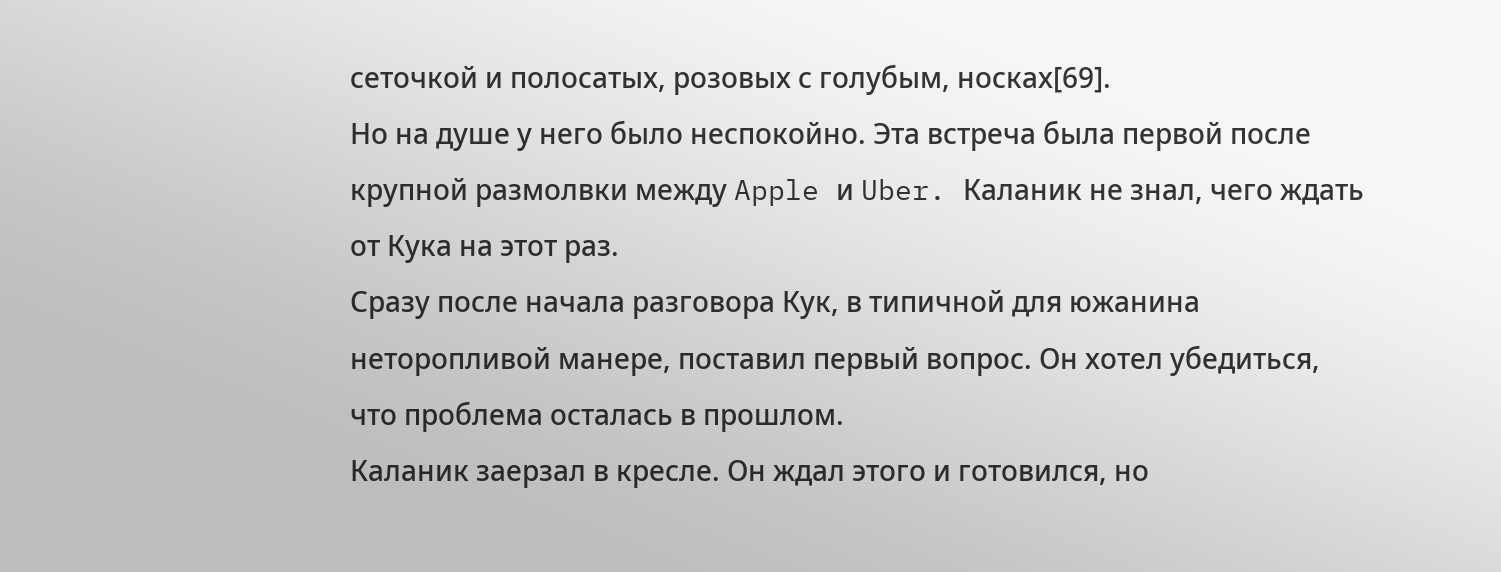сеточкой и полосатых, розовых с голубым, носках[69].
Но на душе у него было неспокойно. Эта встреча была первой после крупной размолвки между Apple и Uber. Каланик не знал, чего ждать от Кука на этот раз.
Сразу после начала разговора Кук, в типичной для южанина неторопливой манере, поставил первый вопрос. Он хотел убедиться, что проблема осталась в прошлом.
Каланик заерзал в кресле. Он ждал этого и готовился, но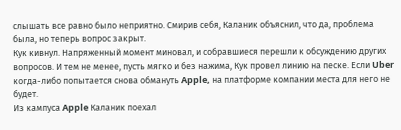слышать все равно было неприятно. Смирив себя, Каланик объяснил, что да, проблема была, но теперь вопрос закрыт.
Кук кивнул. Напряженный момент миновал, и собравшиеся перешли к обсуждению других вопросов. И тем не менее, пусть мягко и без нажима, Кук провел линию на песке. Если Uber когда-либо попытается снова обмануть Apple, на платформе компании места для него не будет.
Из кампуса Apple Каланик поехал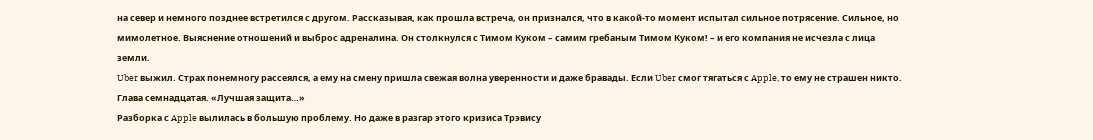на север и немного позднее встретился с другом. Рассказывая, как прошла встреча, он признался, что в какой-то момент испытал сильное потрясение. Сильное, но мимолетное. Выяснение отношений и выброс адреналина. Он столкнулся с Тимом Куком – самим гребаным Тимом Куком! – и его компания не исчезла с лица земли.
Uber выжил. Страх понемногу рассеялся, а ему на смену пришла свежая волна уверенности и даже бравады. Если Uber смог тягаться с Apple, то ему не страшен никто.
Глава семнадцатая. «Лучшая защита…»
Разборка с Apple вылилась в большую проблему. Но даже в разгар этого кризиса Трэвису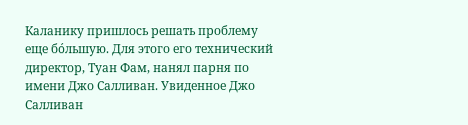Каланику пришлось решать проблему еще бóльшую. Для этого его технический директор, Туан Фам, нанял парня по имени Джо Салливан. Увиденное Джо Салливан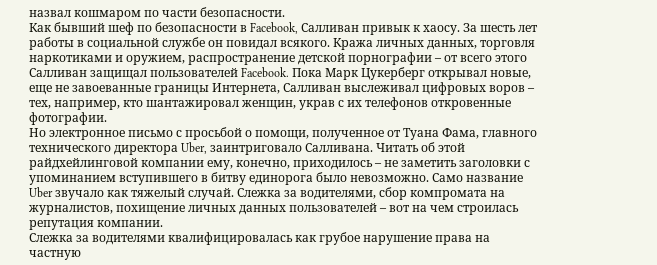назвал кошмаром по части безопасности.
Как бывший шеф по безопасности в Facebook, Салливан привык к хаосу. За шесть лет работы в социальной службе он повидал всякого. Кража личных данных, торговля наркотиками и оружием, распространение детской порнографии – от всего этого Салливан защищал пользователей Facebook. Пока Марк Цукерберг открывал новые, еще не завоеванные границы Интернета, Салливан выслеживал цифровых воров – тех, например, кто шантажировал женщин, украв с их телефонов откровенные фотографии.
Но электронное письмо с просьбой о помощи, полученное от Туана Фама, главного технического директора Uber, заинтриговало Салливана. Читать об этой райдхейлинговой компании ему, конечно, приходилось – не заметить заголовки с упоминанием вступившего в битву единорога было невозможно. Само название Uber звучало как тяжелый случай. Слежка за водителями, сбор компромата на журналистов, похищение личных данных пользователей – вот на чем строилась репутация компании.
Слежка за водителями квалифицировалась как грубое нарушение права на частную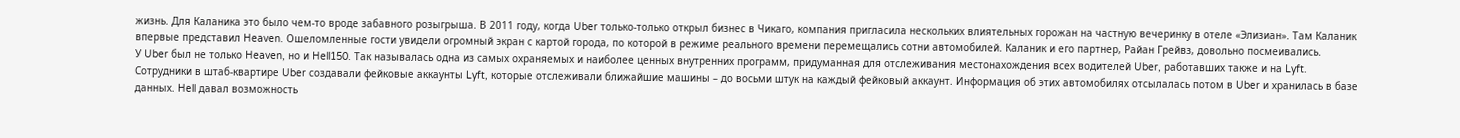жизнь. Для Каланика это было чем-то вроде забавного розыгрыша. В 2011 году, когда Uber только-только открыл бизнес в Чикаго, компания пригласила нескольких влиятельных горожан на частную вечеринку в отеле «Элизиан». Там Каланик впервые представил Heaven. Ошеломленные гости увидели огромный экран с картой города, по которой в режиме реального времени перемещались сотни автомобилей. Каланик и его партнер, Райан Грейвз, довольно посмеивались.
У Uber был не только Heaven, но и Hell150. Так называлась одна из самых охраняемых и наиболее ценных внутренних программ, придуманная для отслеживания местонахождения всех водителей Uber, работавших также и на Lyft. Сотрудники в штаб-квартире Uber создавали фейковые аккаунты Lyft, которые отслеживали ближайшие машины – до восьми штук на каждый фейковый аккаунт. Информация об этих автомобилях отсылалась потом в Uber и хранилась в базе данных. Hell давал возможность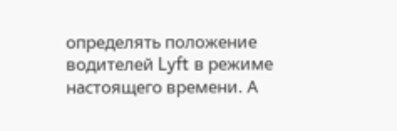определять положение водителей Lyft в режиме настоящего времени. А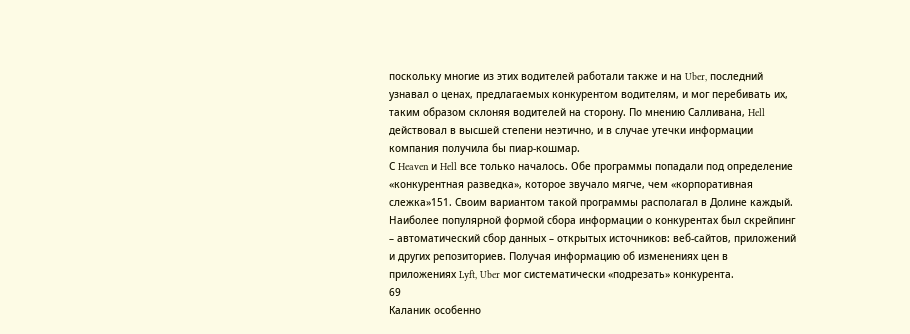поскольку многие из этих водителей работали также и на Uber, последний узнавал о ценах, предлагаемых конкурентом водителям, и мог перебивать их, таким образом склоняя водителей на сторону. По мнению Салливана, Hell действовал в высшей степени неэтично, и в случае утечки информации компания получила бы пиар-кошмар.
С Heaven и Hell все только началось. Обе программы попадали под определение «конкурентная разведка», которое звучало мягче, чем «корпоративная слежка»151. Своим вариантом такой программы располагал в Долине каждый. Наиболее популярной формой сбора информации о конкурентах был скрейпинг – автоматический сбор данных – открытых источников: веб-сайтов, приложений и других репозиториев. Получая информацию об изменениях цен в приложениях Lyft, Uber мог систематически «подрезать» конкурента.
69
Каланик особенно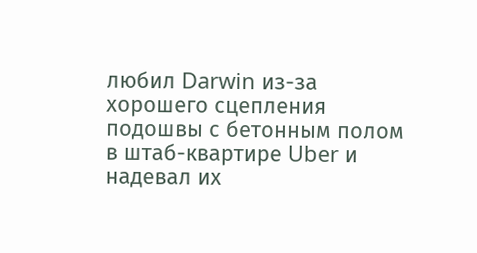любил Darwin из-за хорошего сцепления подошвы с бетонным полом в штаб-квартире Uber и надевал их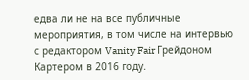едва ли не на все публичные мероприятия, в том числе на интервью с редактором Vanity Fair Грейдоном Картером в 2016 году.